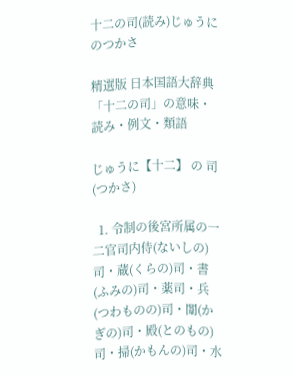十二の司(読み)じゅうにのつかさ

精選版 日本国語大辞典 「十二の司」の意味・読み・例文・類語

じゅうに【十二】 の 司(つかさ)

  1. 令制の後宮所属の一二官司内侍(ないしの)司・蔵(くらの)司・書(ふみの)司・薬司・兵(つわものの)司・闈(かぎの)司・殿(とのもの)司・掃(かもんの)司・水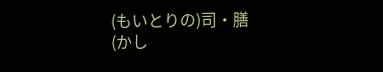(もいとりの)司・膳(かし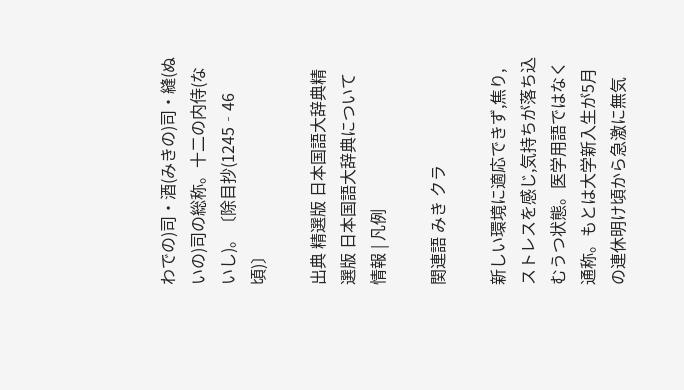わでの)司・酒(みきの)司・縫(ぬいの)司の総称。十二の内侍(ないし)。〔除目抄(1245‐46頃)〕

出典 精選版 日本国語大辞典精選版 日本国語大辞典について 情報 | 凡例

関連語 みき クラ

新しい環境に適応できず,焦り,ストレスを感じ,気持ちが落ち込むうつ状態。医学用語ではなく通称。もとは大学新入生が5月の連休明け頃から急激に無気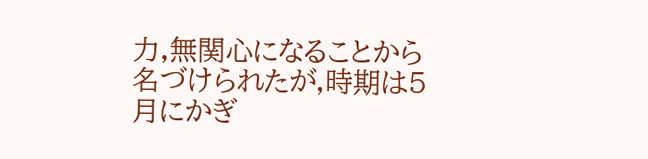力,無関心になることから名づけられたが,時期は5月にかぎ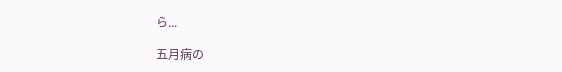ら...

五月病の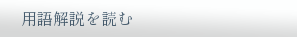用語解説を読む